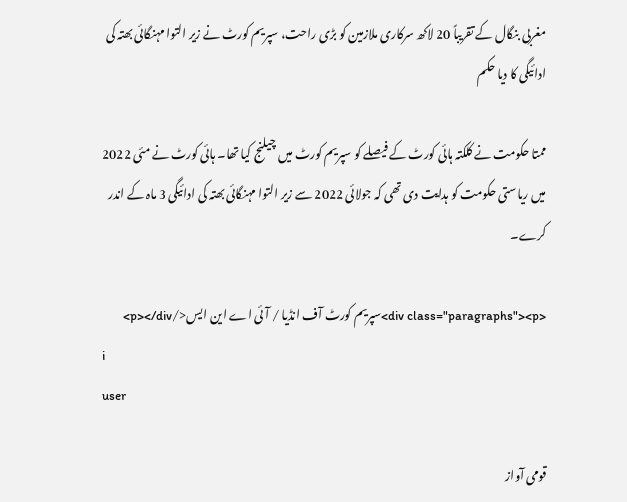مغربی بنگال کے تقریباً 20 لاکھ سرکاری ملازمین کو بڑی راحت، سپریم کورٹ نے زیر التوا مہنگائی بھتہ کی ادائیگی کا دیا حکم

ممتا حکومت نے کلکتہ ہائی کورٹ کے فیصلے کو سپریم کورٹ میں چیلنج کیا تھا۔ ہائی کورٹ نے مئی 2022 میں ریاستی حکومت کو ہدایت دی تھی کہ جولائی 2022 سے زیر التوا مہنگائی بھتہ کی ادائیگی 3 ماہ کے اندر کرے۔

<div class="paragraphs"><p>سپریم کورٹ آف انڈیا / آئی اے این ایس</p></div>
i
user

قومی آواز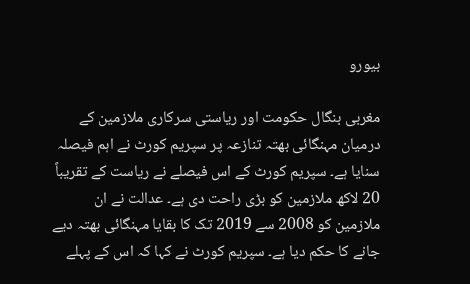بیورو

مغربی بنگال حکومت اور ریاستی سرکاری ملازمین کے درمیان مہنگائی بھتہ تنازعہ پر سپریم کورٹ نے اہم فیصلہ سنایا ہے۔ سپریم کورٹ کے اس فیصلے نے ریاست کے تقریباً 20 لاکھ ملازمین کو بڑی راحت دی ہے۔ عدالت نے ان ملازمین کو 2008 سے 2019 تک کا بقایا مہنگائی بھتہ دیے جانے کا حکم دیا ہے۔ سپریم کورٹ نے کہا کہ اس کے پہلے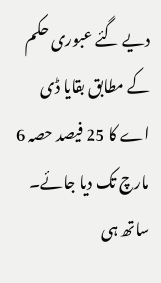دیے گئے عبوری حکم کے مطابق بقایا ڈی اے کا 25 فیصد حصہ 6 مارچ تک دیا جائے۔ ساتھ ہی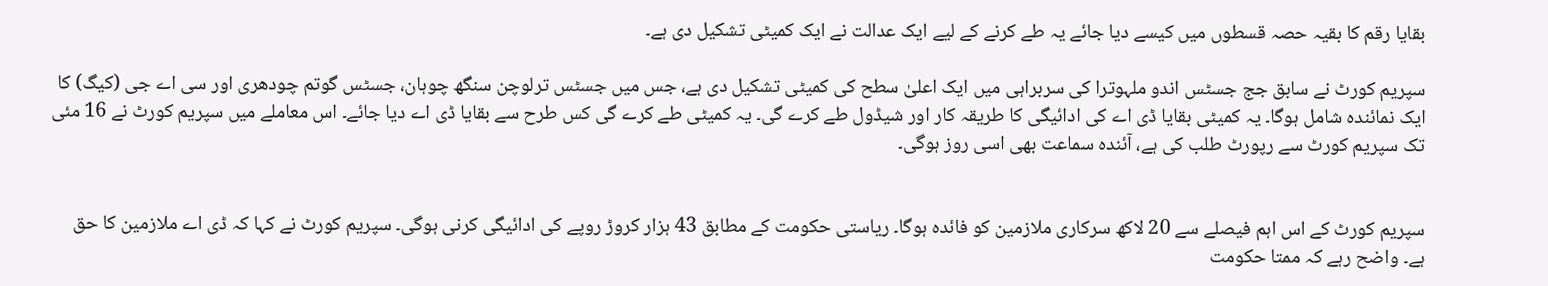بقایا رقم کا بقیہ حصہ قسطوں میں کیسے دیا جائے یہ طے کرنے کے لیے ایک عدالت نے ایک کمیٹی تشکیل دی ہے۔

سپریم کورٹ نے سابق جج جسٹس اندو ملہوترا کی سربراہی میں ایک اعلیٰ سطح کی کمیٹی تشکیل دی ہے، جس میں جسٹس ترلوچن سنگھ چوہان، جسٹس گوتم چودھری اور سی اے جی (کیگ) کا ایک نمائندہ شامل ہوگا۔ یہ کمیٹی بقایا ڈی اے کی ادائیگی کا طریقہ کار اور شیڈول طے کرے گی۔ یہ کمیٹی طے کرے گی کس طرح سے بقایا ڈی اے دیا جائے۔ اس معاملے میں سپریم کورٹ نے 16 مئی تک سپریم کورٹ سے رپورٹ طلب کی ہے، آئندہ سماعت بھی اسی روز ہوگی۔


سپریم کورٹ کے اس اہم فیصلے سے 20 لاکھ سرکاری ملازمین کو فائدہ ہوگا۔ ریاستی حکومت کے مطابق 43 ہزار کروڑ روپے کی ادائیگی کرنی ہوگی۔ سپریم کورٹ نے کہا کہ ڈی اے ملازمین کا حق ہے۔ واضح رہے کہ ممتا حکومت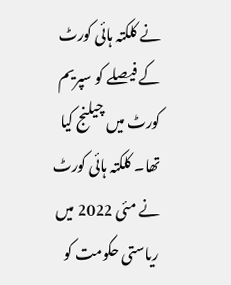نے کلکتہ ہائی کورٹ کے فیصلے کو سپریم کورٹ میں چیلنج کیا تھا۔ کلکتہ ہائی کورٹ نے مئی 2022 میں ریاستی حکومت کو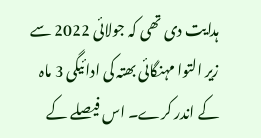ہدایت دی تھی کہ جولائی 2022 سے زیر التوا مہنگائی بھتہ کی ادائیگی 3 ماہ کے اندر کرے۔ اس فیصلے کے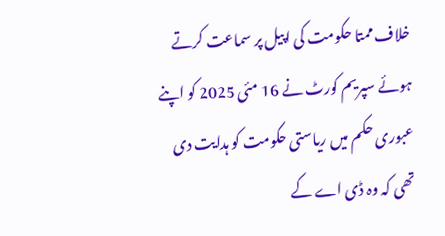خلاف ممتا حکومت کی اپیل پر سماعت کرتے ہوئے سپریم کورٹ نے 16 مئی 2025 کو اپنے عبوری حکم میں ریاستی حکومت کو ہدایت دی تھی کہ وہ ڈی اے کے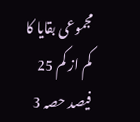مجموعی بقایا کا کم از کم 25 فیصد حصہ 3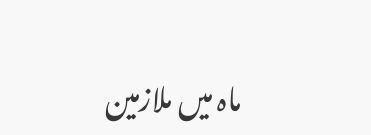ماہ میں ملازمین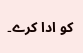کو ادا کرے۔